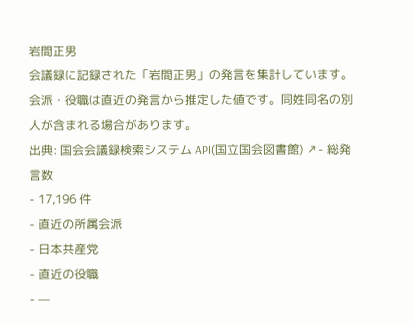岩間正男
会議録に記録された「岩間正男」の発言を集計しています。会派・役職は直近の発言から推定した値です。同姓同名の別人が含まれる場合があります。
出典: 国会会議録検索システム API(国立国会図書館) ↗- 総発言数
- 17,196 件
- 直近の所属会派
- 日本共産党
- 直近の役職
- —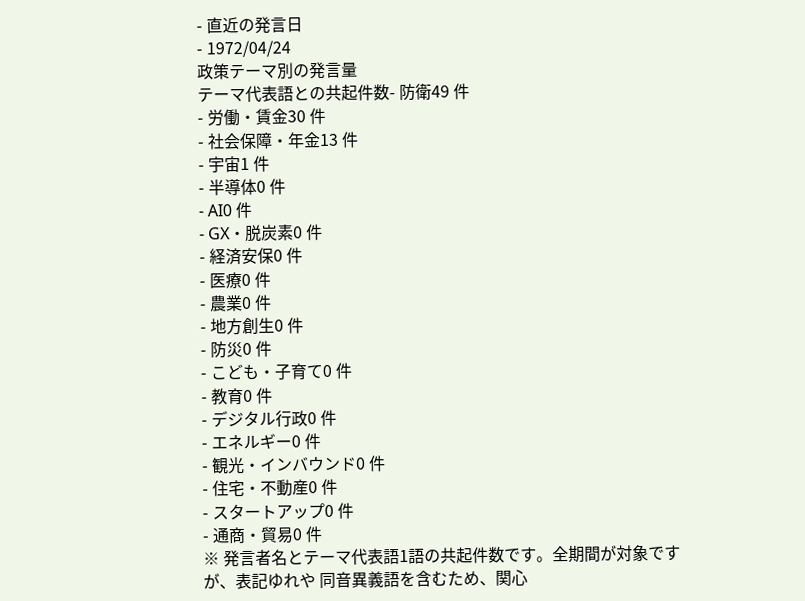- 直近の発言日
- 1972/04/24
政策テーマ別の発言量
テーマ代表語との共起件数- 防衛49 件
- 労働・賃金30 件
- 社会保障・年金13 件
- 宇宙1 件
- 半導体0 件
- AI0 件
- GX・脱炭素0 件
- 経済安保0 件
- 医療0 件
- 農業0 件
- 地方創生0 件
- 防災0 件
- こども・子育て0 件
- 教育0 件
- デジタル行政0 件
- エネルギー0 件
- 観光・インバウンド0 件
- 住宅・不動産0 件
- スタートアップ0 件
- 通商・貿易0 件
※ 発言者名とテーマ代表語1語の共起件数です。全期間が対象ですが、表記ゆれや 同音異義語を含むため、関心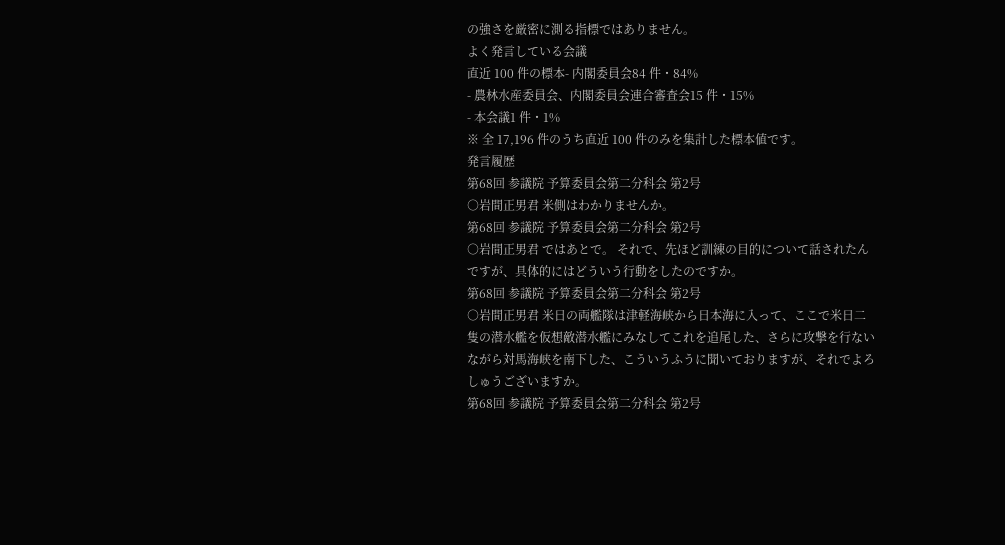の強さを厳密に測る指標ではありません。
よく発言している会議
直近 100 件の標本- 内閣委員会84 件・84%
- 農林水産委員会、内閣委員会連合審査会15 件・15%
- 本会議1 件・1%
※ 全 17,196 件のうち直近 100 件のみを集計した標本値です。
発言履歴
第68回 参議院 予算委員会第二分科会 第2号
○岩間正男君 米側はわかりませんか。
第68回 参議院 予算委員会第二分科会 第2号
○岩間正男君 ではあとで。 それで、先ほど訓練の目的について話されたんですが、具体的にはどういう行動をしたのですか。
第68回 参議院 予算委員会第二分科会 第2号
○岩間正男君 米日の両艦隊は津軽海峡から日本海に入って、ここで米日二隻の潜水艦を仮想敵潜水艦にみなしてこれを追尾した、さらに攻撃を行ないながら対馬海峡を南下した、こういうふうに聞いておりますが、それでよろしゅうございますか。
第68回 参議院 予算委員会第二分科会 第2号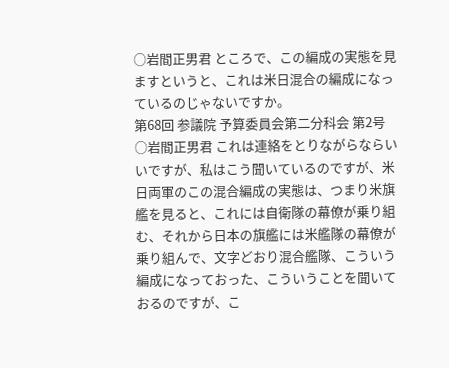○岩間正男君 ところで、この編成の実態を見ますというと、これは米日混合の編成になっているのじゃないですか。
第68回 参議院 予算委員会第二分科会 第2号
○岩間正男君 これは連絡をとりながらならいいですが、私はこう聞いているのですが、米日両軍のこの混合編成の実態は、つまり米旗艦を見ると、これには自衛隊の幕僚が乗り組む、それから日本の旗艦には米艦隊の幕僚が乗り組んで、文字どおり混合艦隊、こういう編成になっておった、こういうことを聞いておるのですが、こ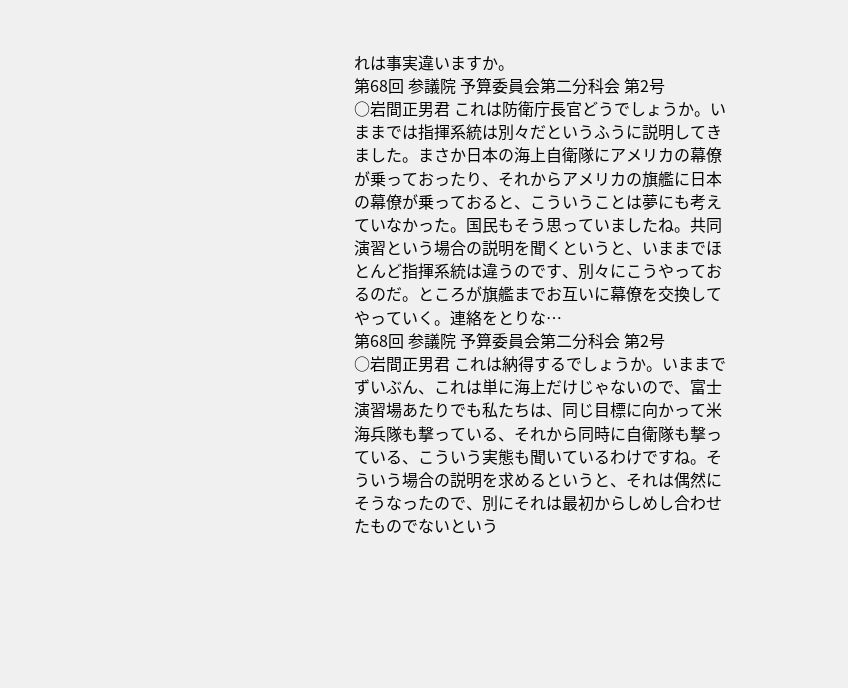れは事実違いますか。
第68回 参議院 予算委員会第二分科会 第2号
○岩間正男君 これは防衛庁長官どうでしょうか。いままでは指揮系統は別々だというふうに説明してきました。まさか日本の海上自衛隊にアメリカの幕僚が乗っておったり、それからアメリカの旗艦に日本の幕僚が乗っておると、こういうことは夢にも考えていなかった。国民もそう思っていましたね。共同演習という場合の説明を聞くというと、いままでほとんど指揮系統は違うのです、別々にこうやっておるのだ。ところが旗艦までお互いに幕僚を交換してやっていく。連絡をとりな…
第68回 参議院 予算委員会第二分科会 第2号
○岩間正男君 これは納得するでしょうか。いままでずいぶん、これは単に海上だけじゃないので、富士演習場あたりでも私たちは、同じ目標に向かって米海兵隊も撃っている、それから同時に自衛隊も撃っている、こういう実態も聞いているわけですね。そういう場合の説明を求めるというと、それは偶然にそうなったので、別にそれは最初からしめし合わせたものでないという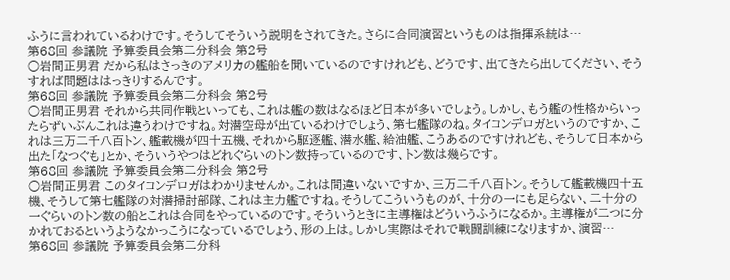ふうに言われているわけです。そうしてそういう説明をされてきた。さらに合同演習というものは指揮系統は…
第68回 参議院 予算委員会第二分科会 第2号
○岩間正男君 だから私はさっきのアメリカの艦船を聞いているのですけれども、どうです、出てきたら出してください、そうすれば問題ははっきりするんです。
第68回 参議院 予算委員会第二分科会 第2号
○岩間正男君 それから共同作戦といっても、これは艦の数はなるほど日本が多いでしょう。しかし、もう艦の性格からいったらずいぶんこれは違うわけですね。対潜空母が出ているわけでしょう、第七艦隊のね。タイコンデロガというのですか、これは三万二千八百トン、艦載機が四十五機、それから駆逐艦、潜水艦、給油艦、こうあるのですけれども、そうして日本から出た「なつぐも」とか、そういうやつはどれぐらいのトン数持っているのです、トン数は幾らです。
第68回 参議院 予算委員会第二分科会 第2号
○岩間正男君 このタイコンデロガはわかりませんか。これは間違いないですか、三万二千八百トン。そうして艦載機四十五機、そうして第七艦隊の対潜掃討部隊、これは主力艦ですね。そうしてこういうものが、十分の一にも足らない、二十分の一ぐらいのトン数の船とこれは合同をやっているのです。そういうときに主導権はどういうふうになるか。主導権が二つに分かれておるというようなかっこうになっているでしょう、形の上は。しかし実際はそれで戦闘訓練になりますか、演習…
第68回 参議院 予算委員会第二分科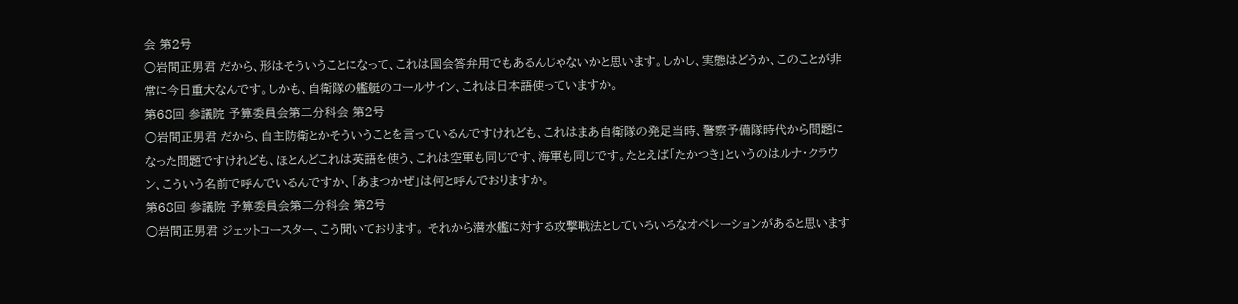会 第2号
○岩間正男君 だから、形はそういうことになって、これは国会答弁用でもあるんじゃないかと思います。しかし、実態はどうか、このことが非常に今日重大なんです。しかも、自衛隊の艦艇のコールサイン、これは日本語使っていますか。
第68回 参議院 予算委員会第二分科会 第2号
○岩間正男君 だから、自主防衛とかそういうことを言っているんですけれども、これはまあ自衛隊の発足当時、警察予備隊時代から問題になった問題ですけれども、ほとんどこれは英語を使う、これは空軍も同じです、海軍も同じです。たとえば「たかつき」というのはルナ・クラウン、こういう名前で呼んでいるんですか、「あまつかぜ」は何と呼んでおりますか。
第68回 参議院 予算委員会第二分科会 第2号
○岩間正男君 ジェットコースター、こう聞いております。 それから潜水艦に対する攻撃戦法としていろいろなオペレーションがあると思います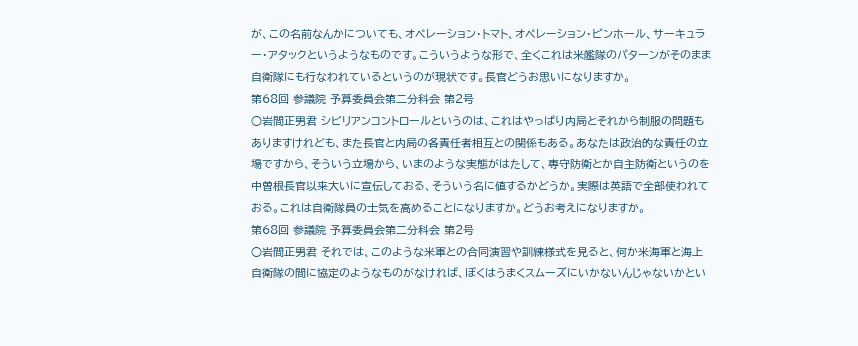が、この名前なんかについても、オペレーション・トマト、オペレーション・ピンホール、サーキュラー・アタックというようなものです。こういうような形で、全くこれは米艦隊のパターンがそのまま自衛隊にも行なわれているというのが現状です。長官どうお思いになりますか。
第68回 参議院 予算委員会第二分科会 第2号
○岩間正男君 シビリアンコントロールというのは、これはやっぱり内局とそれから制服の問題もありますけれども、また長官と内局の各責任者相互との関係もある。あなたは政治的な責任の立場ですから、そういう立場から、いまのような実態がはたして、専守防衛とか自主防衛というのを中曽根長官以来大いに宣伝しておる、そういう名に値するかどうか。実際は英語で全部使われておる。これは自衛隊員の士気を高めることになりますか。どうお考えになりますか。
第68回 参議院 予算委員会第二分科会 第2号
○岩間正男君 それでは、このような米軍との合同演習や訓練様式を見ると、何か米海軍と海上自衛隊の間に協定のようなものがなければ、ぼくはうまくスムーズにいかないんじゃないかとい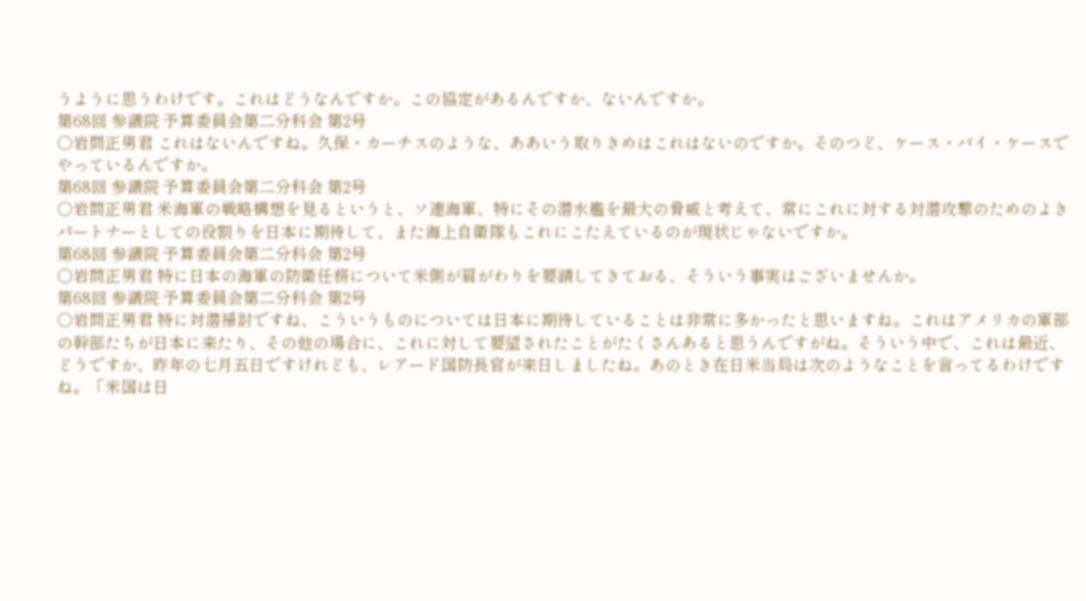うように思うわけです。これはどうなんですか。この協定があるんですか、ないんですか。
第68回 参議院 予算委員会第二分科会 第2号
○岩間正男君 これはないんですね。久保・カーチスのような、ああいう取りきめはこれはないのですか。そのつど、ケース・バイ・ケースでやっているんですか。
第68回 参議院 予算委員会第二分科会 第2号
○岩間正男君 米海軍の戦略構想を見るというと、ソ連海軍、特にその潜水艦を最大の脅威と考えて、常にこれに対する対潜攻撃のためのよきパートナーとしての役割りを日本に期待して、また海上自衛隊もこれにこたえているのが現状じゃないですか。
第68回 参議院 予算委員会第二分科会 第2号
○岩間正男君 特に日本の海軍の防衛任務について米側が肩がわりを要請してきておる、そういう事実はございませんか。
第68回 参議院 予算委員会第二分科会 第2号
○岩間正男君 特に対潜掃討ですね、こういうものについては日本に期待していることは非常に多かったと思いますね。これはアメリカの軍部の幹部たちが日本に来たり、その他の場合に、これに対して要望されたことがたくさんあると思うんですがね。そういう中で、これは最近、どうですか、昨年の七月五日ですけれども、レアード国防長官が来日しましたね。あのとき在日米当局は次のようなことを言ってるわけですね。「米国は日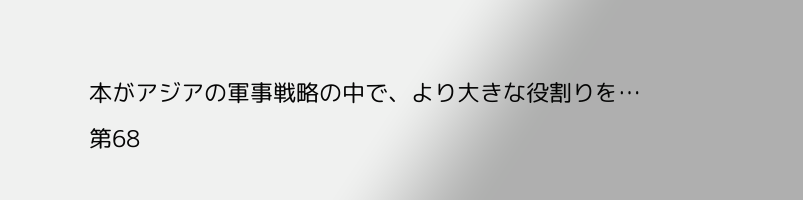本がアジアの軍事戦略の中で、より大きな役割りを…
第68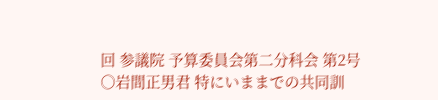回 参議院 予算委員会第二分科会 第2号
○岩間正男君 特にいままでの共同訓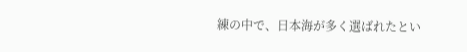練の中で、日本海が多く選ばれたとい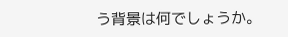う背景は何でしょうか。